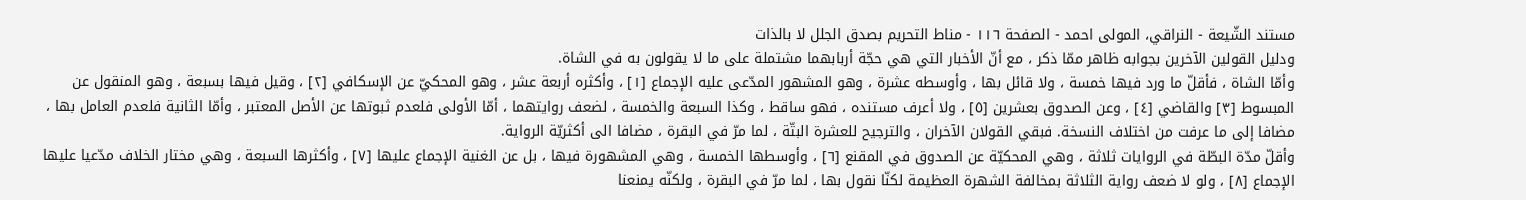مستند الشّيعة - النراقي، المولى احمد - الصفحة ١١٦ - مناط التحريم بصدق الجلل لا بالذات
ودليل القولين الآخرين بجوابه ظاهر ممّا ذكر ، مع أنّ الأخبار التي هي حجّة أربابهما مشتملة على ما لا يقولون به في الشاة.
وأمّا الشاة ، فأقلّ ما ورد فيها خمسة ، ولا قائل بها ، وأوسطه عشرة ، وهو المشهور المدّعى عليه الإجماع [١] ، وأكثره أربعة عشر ، وهو المحكيّ عن الإسكافي [٢] ، وقيل فيها بسبعة ، وهو المنقول عن المبسوط [٣] والقاضي [٤] ، وعن الصدوق بعشرين [٥] ، ولا أعرف مستنده ، فهو ساقط ، وكذا السبعة والخمسة ، لضعف روايتهما ، أمّا الأولى فلعدم ثبوتها عن الأصل المعتبر ، وأمّا الثانية فلعدم العامل بها ، مضافا إلى ما عرفت من اختلاف النسخة. فبقي القولان الآخران ، والترجيح للعشرة البتّة ، لما مرّ في البقرة ، مضافا الى أكثريّة الرواية.
وأقلّ مدّة البطّة في الروايات ثلاثة ، وهي المحكيّة عن الصدوق في المقنع [٦] ، وأوسطها الخمسة ، وهي المشهورة فيها ، بل عن الغنية الإجماع عليها [٧] ، وأكثرها السبعة ، وهي مختار الخلاف مدّعيا عليها الإجماع [٨] ، ولو لا ضعف رواية الثلاثة بمخالفة الشهرة العظيمة لكنّا نقول بها ، لما مرّ في البقرة ، ولكنّه يمنعنا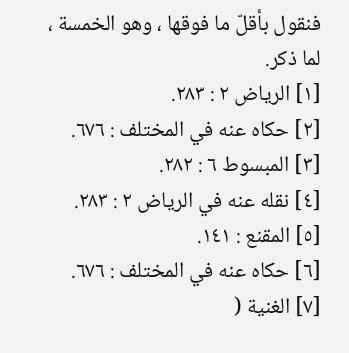فنقول بأقلّ ما فوقها ، وهو الخمسة ، لما ذكر.
[١] الرياض ٢ : ٢٨٣.
[٢] حكاه عنه في المختلف : ٦٧٦.
[٣] المبسوط ٦ : ٢٨٢.
[٤] نقله عنه في الرياض ٢ : ٢٨٣.
[٥] المقنع : ١٤١.
[٦] حكاه عنه في المختلف : ٦٧٦.
[٧] الغنية (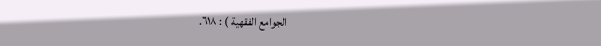الجوامع الفقهية ) : ٦١٨.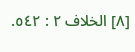[٨] الخلاف ٢ : ٥٤٢.